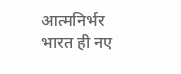आत्मनिर्भर भारत ही नए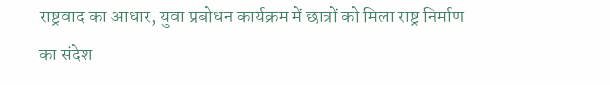राष्ट्रवाद का आधार, युवा प्रबोधन कार्यक्रम में छात्रों को मिला राष्ट्र निर्माण का संदेश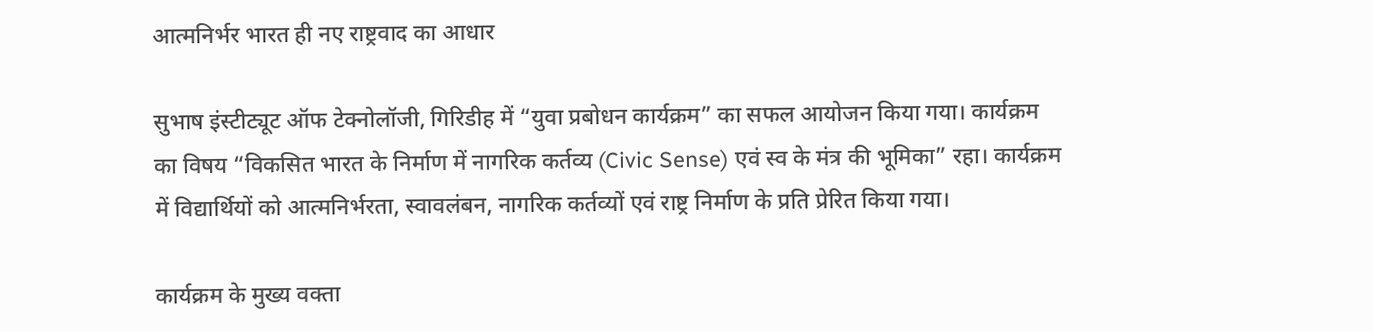आत्मनिर्भर भारत ही नए राष्ट्रवाद का आधार

सुभाष इंस्टीट्यूट ऑफ टेक्नोलॉजी, गिरिडीह में “युवा प्रबोधन कार्यक्रम” का सफल आयोजन किया गया। कार्यक्रम का विषय “विकसित भारत के निर्माण में नागरिक कर्तव्य (Civic Sense) एवं स्व के मंत्र की भूमिका” रहा। कार्यक्रम में विद्यार्थियों को आत्मनिर्भरता, स्वावलंबन, नागरिक कर्तव्यों एवं राष्ट्र निर्माण के प्रति प्रेरित किया गया।

कार्यक्रम के मुख्य वक्ता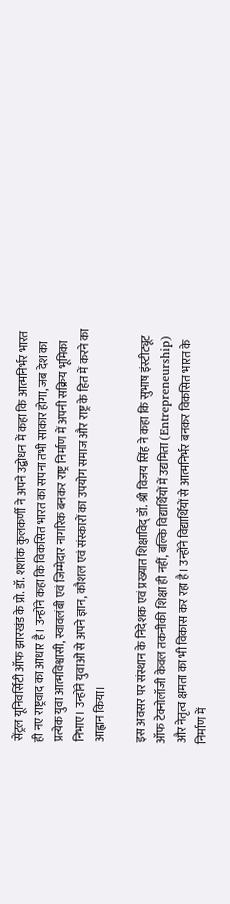सेंट्रल यूनिवर्सिटी ऑफ झारखंड के प्रो. डॉ. शशांक कुलकर्णी ने अपने उद्बोधन में कहा कि आत्मनिर्भर भारत ही नए राष्ट्रवाद का आधार है। उन्होंने कहा कि विकसित भारत का सपना तभी साकार होगा, जब देश का प्रत्येक युवा आत्मविश्वासी, स्वावलंबी एवं जिम्मेदार नागरिक बनकर राष्ट्र निर्माण में अपनी सक्रिय भूमिका निभाए। उन्होंने युवाओं से अपने ज्ञान, कौशल एवं संस्कारों का उपयोग समाज और राष्ट्र के हित में करने का आह्वान किया।

इस अवसर पर संस्थान के निदेशक एवं प्रख्यात शिक्षाविद् डॉ. श्री विजय सिंह ने कहा कि सुभाष इंस्टीट्यूट ऑफ टेक्नोलॉजी केवल तकनीकी शिक्षा ही नहीं, बल्कि विद्यार्थियों में उद्यमिता (Entrepreneurship) और नेतृत्व क्षमता का भी विकास कर रहा है। उन्होंने विद्यार्थियों से आत्मनिर्भर बनकर विकसित भारत के निर्माण में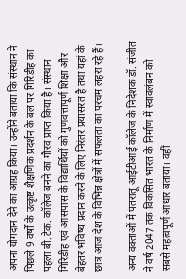अपना योगदान देने का आग्रह किया। उन्होंने बताया कि संस्थान ने पिछले 9 वर्षों के उत्कृष्ट शैक्षणिक प्रदर्शन के बल पर गिरिडीह का पहला बी.टेक. कॉलेज बनने का गौरव प्राप्त किया है। संस्थान गिरिडीह एवं आसपास के विद्यार्थियों को गुणवत्तापूर्ण शिक्षा और बेहतर भविष्य प्रदान करने के लिए निरंतर प्रयासरत है तथा यहां के छात्र आज देश के विभिन्न क्षेत्रों में सफलता का परचम लहरा रहे हैं।

अन्य वक्ताओं में पतरातू आईटीआई कॉलेज के निदेशक डॉ. संजीत ने वर्ष 2047 तक विकसित भारत के निर्माण में स्वावलंबन को सबसे महत्वपूर्ण आधार बताया। वहीं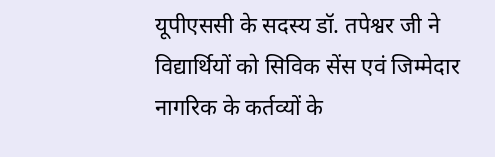यूपीएससी के सदस्य डॉ. तपेश्वर जी ने विद्यार्थियों को सिविक सेंस एवं जिम्मेदार नागरिक के कर्तव्यों के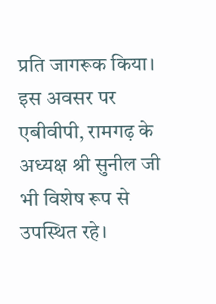प्रति जागरूक किया। इस अवसर पर एबीवीपी, रामगढ़ के अध्यक्ष श्री सुनील जी भी विशेष रूप से उपस्थित रहे।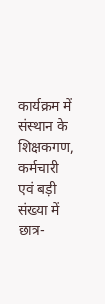कार्यक्रम में संस्थान के शिक्षकगण, कर्मचारी एवं बड़ी संख्या में छात्र-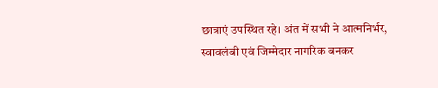छात्राएं उपस्थित रहे। अंत में सभी ने आत्मनिर्भर, स्वावलंबी एवं जिम्मेदार नागरिक बनकर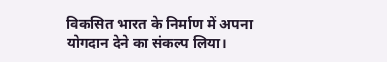विकसित भारत के निर्माण में अपना योगदान देने का संकल्प लिया।